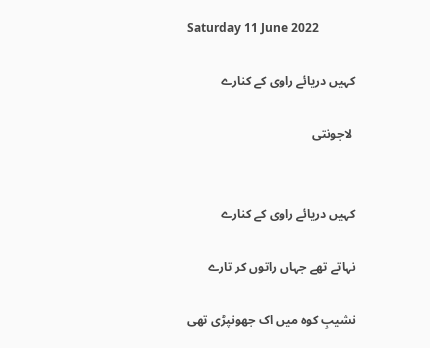Saturday 11 June 2022

کہیں دریائے راوی کے کنارے

 لاجونتی


کہیں دریائے راوی کے کنارے

نہاتے تھے جہاں راتوں کر تارے

نشیبِ کوہ میں اک جھونپڑی تھی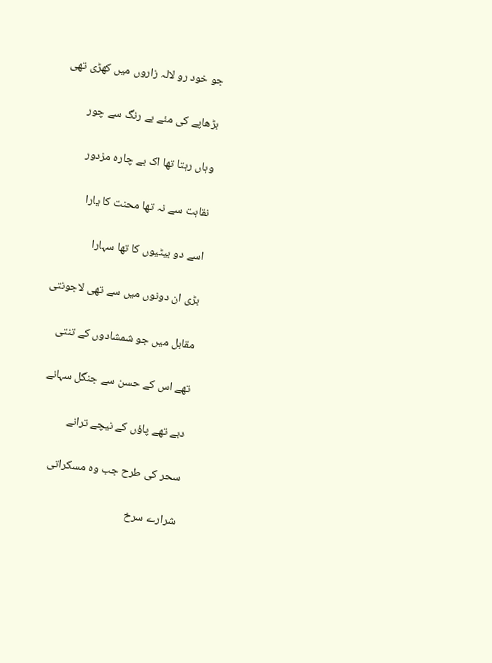جو خود رو لالہ زاروں میں کھڑی تھی

بڑھاپے کی مئے بے رنگ سے چور

وہاں رہتا تھا اک بے چارہ مزدور

نقاہت سے نہ تھا محنت کا یارا

اسے دو بیٹیوں کا تھا سہارا

بڑی ان دونوں میں سے تھی لاجونتی

مقابل میں جو شمشادوں کے تنتی

تھے اس کے حسن سے جنگل سہانے

دبے تھے پاؤں کے نیچے ترانے

سحر کی طرح جب وہ مسکراتی

شرارے سرخ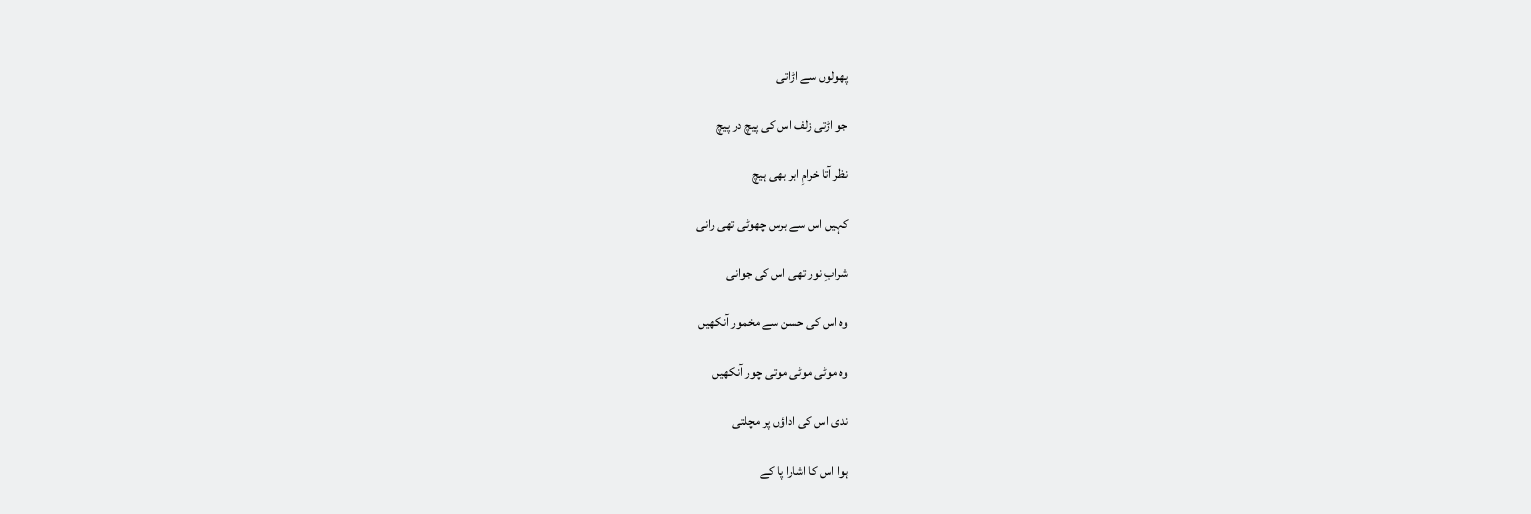پھولوں سے اڑاتی

جو اڑتی زلف اس کی پیچ در پیچ

نظر آتا خرامِ ابر بھی ہیچ

کہیں اس سے برس چھوٹی تھی رانی

شرابِ نور تھی اس کی جوانی

وہ اس کی حسن سے مخمور آنکھیں

وہ موٹی موٹی موتی چور آنکھیں

ندی اس کی اداؤں پر مچلتی

ہوا اس کا اشارا پا کے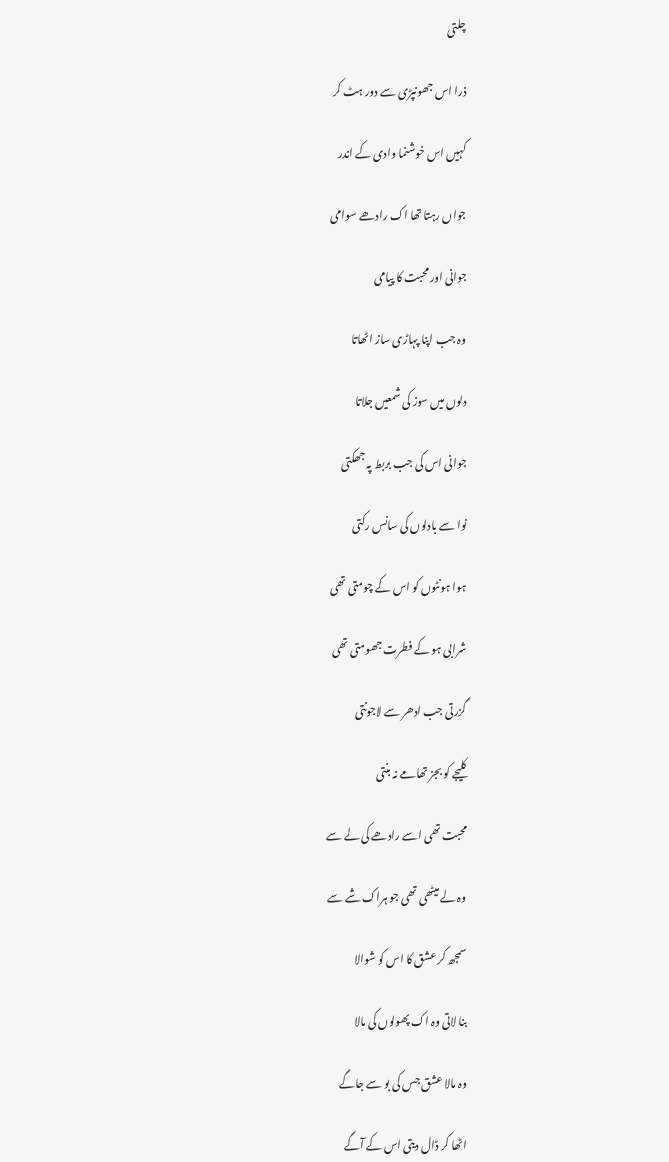چلتی

ذرا اس جھونپڑی سے دور ہٹ کر

کہیں اس خوشنما وادی کے اندر

جواں رہتا تھا اک رادھے سوامی

جوانی اور محبت کا پیامی

وہ جب اپنا پہاڑی ساز اٹھاتا

دلوں میں سوز کی شمعیں جلاتا

جوانی اس کی جب بربط پہ جھکتی

نوا سے بادلوں کی سانس رکتی

ہوا ہونٹوں کو اس کے چومتی تھی

شرابی ہو کے فطرت جھومتی تھی

گزرتی جب ادھر سے لاجونتی

کلیجے کو بجز تھامے نہ بنتی

محبت تھی اسے رادھے کی لے سے

وہ لے میٹھی تھی جو ہراک شے سے

سمجھ کر عشق کا اس کو شوالا

بنا لاتی وہ اک پھولوں کی مالا

وہ مالا عشق جس کی بو سے جاگے

اٹھا کر ڈال دیتی اس کے آگے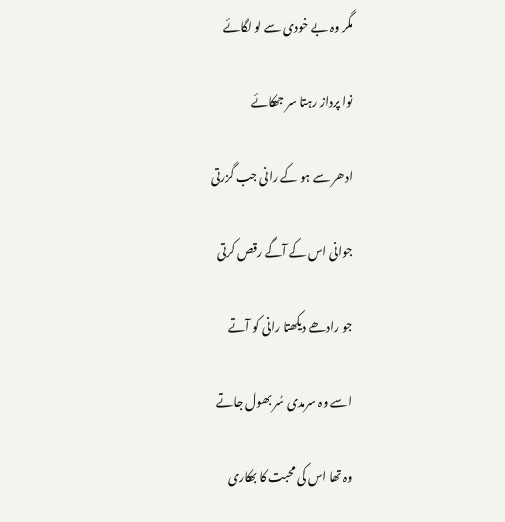مگر وہ بے خودی سے لو لگائے

نوا پرداز رہتا سر جھکائے

ادھر سے ہو کے رانی جب گزرتی

جوانی اس کے آگے رقص کرتی

جو رادھے دیکھتا رانی کو آتے

اسے وہ سرمدی سُر بھول جاتے

وہ تھا اس کی محبت کا بھکاری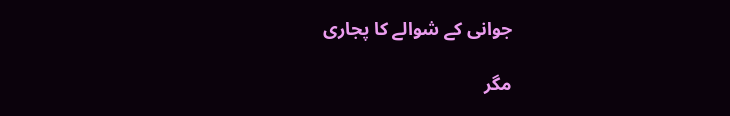جوانی کے شوالے کا پجاری

مگر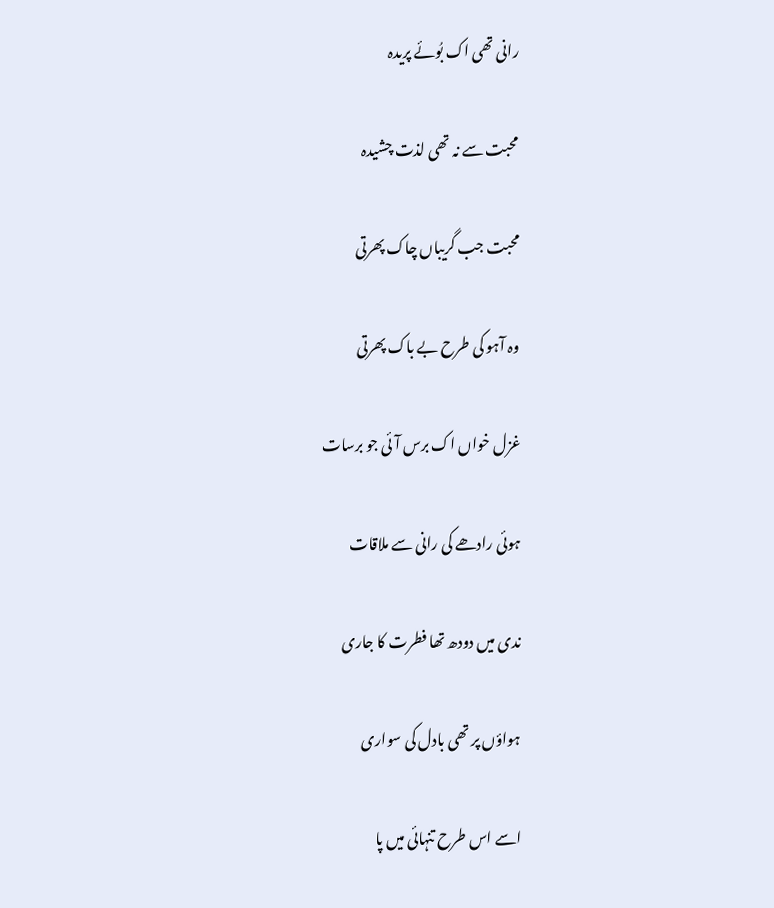رانی تھی اک بُوئے پریدہ

محبت سے نہ تھی لذت چشیدہ

محبت جب گریباں چاک پھرتی

وہ آہو کی طرح بے باک پھرتی

غزل خواں اک برس آئی جو برسات

ہوئی رادھے کی رانی سے ملاقات

ندی میں دودھ تھا فطرت کا جاری

ہواؤں پر تھی بادل کی سواری

اسے اس طرح تنہائی میں پا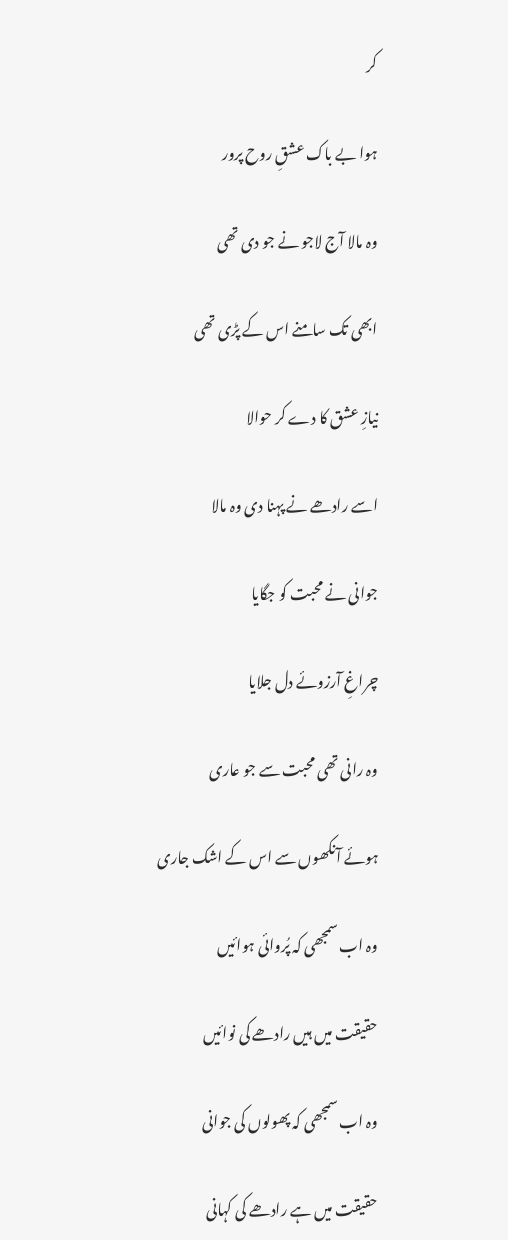کر

ہوا بے باک عشقِ روح پرور

وہ مالا آج لاجو نے جو دی تھی

ابھی تک سامنے اس کے پڑی تھی

نیازِ عشق کا دے کر حوالا

اسے رادھے نے پہنا دی وہ مالا

جوانی نے محبت کو جگایا

چراغِ آرزوئے دل جلایا

وہ رانی تھی محبت سے جو عاری

ہوئے آنکھوں سے اس کے اشک جاری

وہ اب سمجھی کہ پُروائی ہوائیں

حقیقت میں ہیں رادھے کی نوائیں

وہ اب سمجھی کہ پھولوں کی جوانی

حقیقت میں ہے رادھے کی کہانی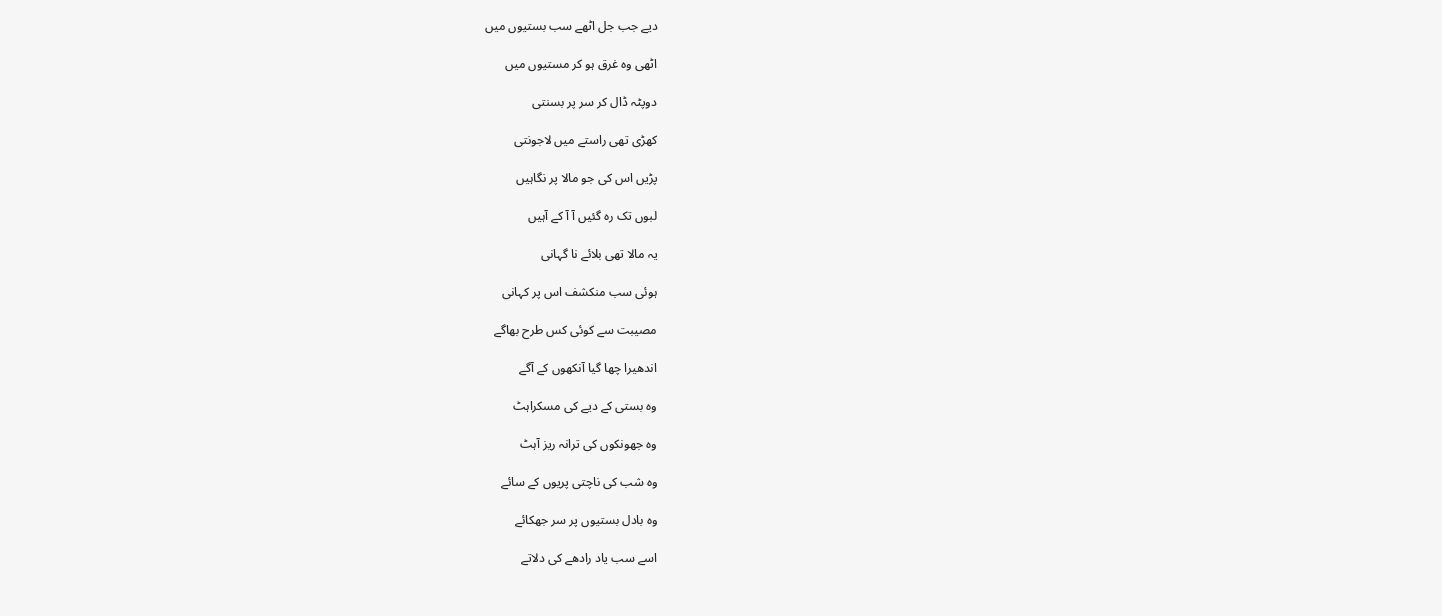دیے جب جل اٹھے سب بستیوں میں

اٹھی وہ غرق ہو کر مستیوں میں

دوپٹہ ڈال کر سر پر بسنتی

کھڑی تھی راستے میں لاجونتی

پڑیں اس کی جو مالا پر نگاہیں

لبوں تک رہ گئیں آ آ کے آہیں

یہ مالا تھی بلائے نا گہانی

ہوئی سب منکشف اس پر کہانی

مصیبت سے کوئی کس طرح بھاگے

اندھیرا چھا گیا آنکھوں کے آگے

وہ بستی کے دیے کی مسکراہٹ

وہ جھونکوں کی ترانہ ریز آہٹ

وہ شب کی ناچتی پریوں کے سائے

وہ بادل بستیوں پر سر جھکائے

اسے سب یاد رادھے کی دلاتے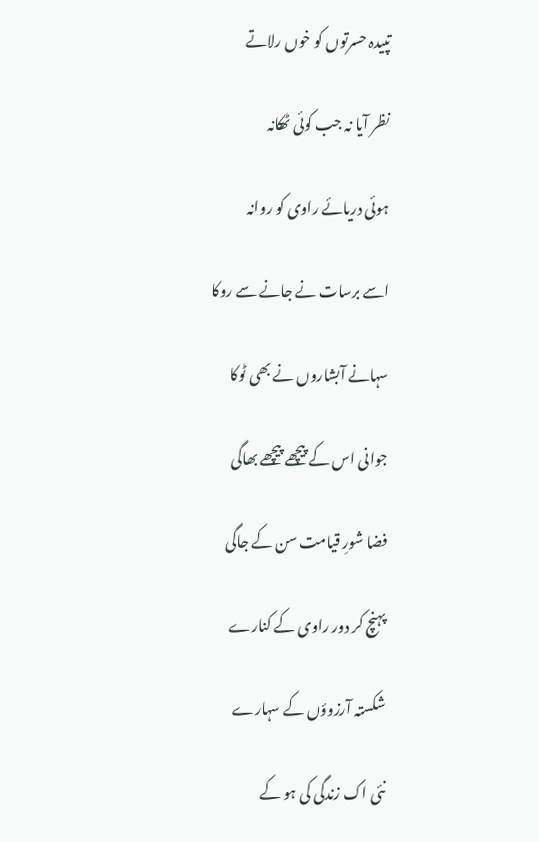تپیدہ حسرتوں کو خوں رلاتے

نظر آیا نہ جب کوئی ٹھکانہ

ہوئی دریائے راوی کو روانہ

اسے برسات نے جانے سے روکا

سہانے آبشاروں نے بھی ٹوکا

جوانی اس کے پیچھے پیچھے بھاگی

فضا شورِ قیامت سن کے جاگی

پہنچ کر دور راوی کے کنارے

شکستہ آرزوؤں کے سہارے

نئی اک زندگی کی ہو کے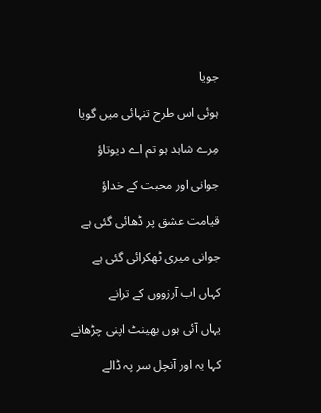جویا

ہوئی اس طرح تنہائی میں گویا

مِرے شاہد ہو تم اے دیوتاؤ

جوانی اور محبت کے خداؤ

قیامت عشق پر ڈھائی گئی ہے

جوانی میری ٹھکرائی گئی ہے

کہاں اب آرزووں کے ترانے

یہاں آئی ہوں بھینٹ اپنی چڑھانے

کہا یہ اور آنچل سر پہ ڈالے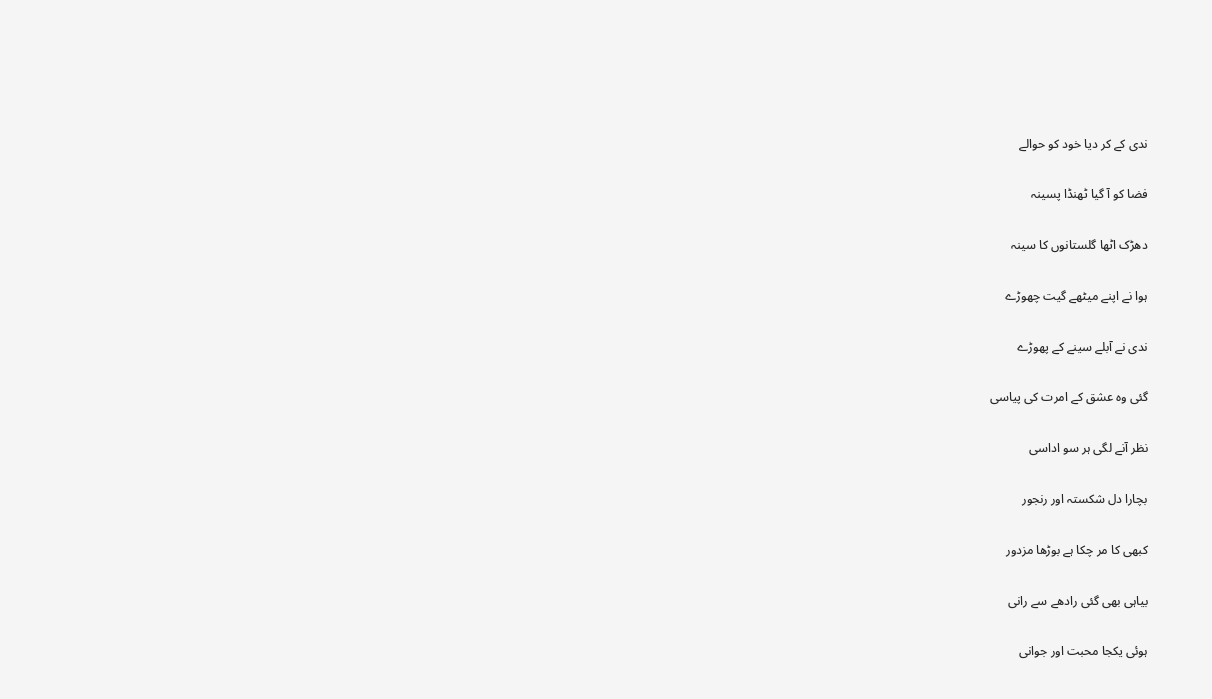ندی کے کر دیا خود کو حوالے

فضا کو آ گیا ٹھنڈا پسینہ

دھڑک اٹھا گلستانوں کا سینہ

ہوا نے اپنے میٹھے گیت چھوڑے

ندی نے آبلے سینے کے پھوڑے

گئی وہ عشق کے امرت کی پیاسی

نظر آنے لگی ہر سو اداسی

بچارا دل شکستہ اور رنجور

کبھی کا مر چکا ہے بوڑھا مزدور

بیاہی بھی گئی رادھے سے رانی

ہوئی یکجا محبت اور جوانی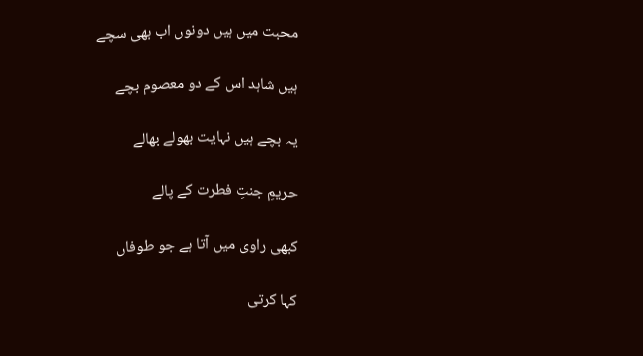محبت میں ہیں دونوں اب بھی سچے

ہیں شاہد اس کے دو معصوم بچے

یہ بچے ہیں نہایت بھولے بھالے

حریمِ جنتِ فطرت کے پالے

کبھی راوی میں آتا ہے جو طوفاں

کہا کرتی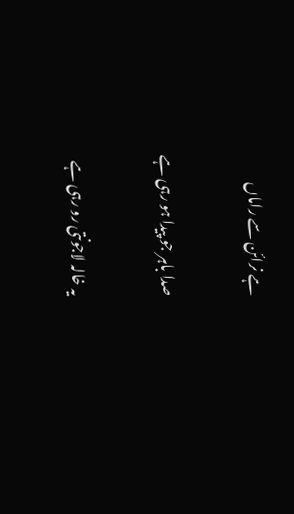ہے نرائن سے راماں

صدا باہر جو پیدا ہو رہی ہے

یہ خالہ لاجونتی رو رہی ہے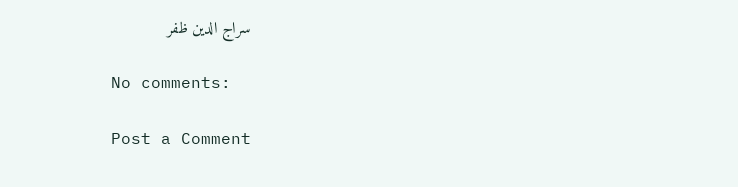سراج الدین ظفر

No comments:

Post a Comment